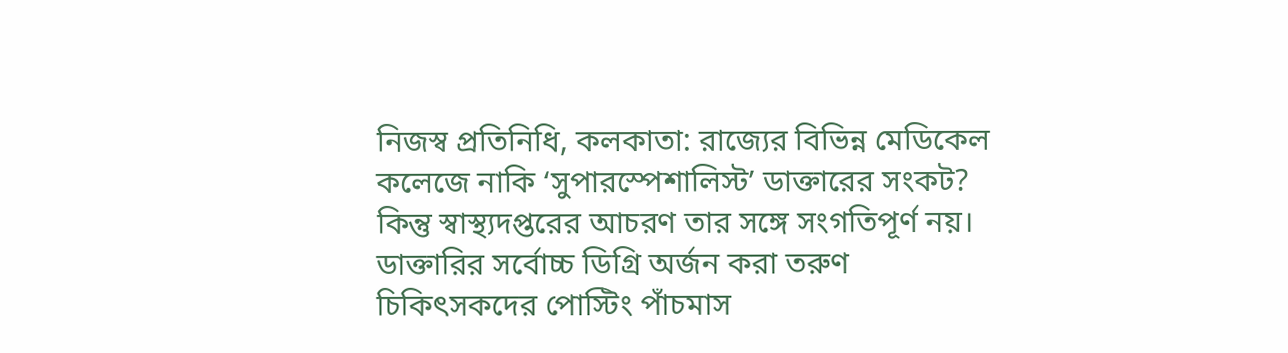নিজস্ব প্রতিনিধি, কলকাতা: রাজ্যের বিভিন্ন মেডিকেল কলেজে নাকি ‘সুপারস্পেশালিস্ট’ ডাক্তারের সংকট? কিন্তু স্বাস্থ্যদপ্তরের আচরণ তার সঙ্গে সংগতিপূর্ণ নয়। ডাক্তারির সর্বোচ্চ ডিগ্রি অর্জন করা তরুণ চিকিৎসকদের পোস্টিং পাঁচমাস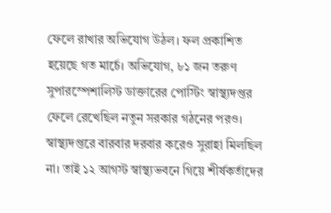ফেলে রাখার অভিযোগ উঠল। ফল প্রকাশিত হয়েছে গত মার্চে। অভিযোগ, ৮১ জন তরুণ সুপারস্পেশালিস্ট ডাক্তারের পোস্টিং স্বাস্থ্যদপ্তর ফেলে রেখেছিল নতুন সরকার গঠনের পরও। স্বাস্থ্যদপ্তরে বারবার দরবার করেও সুরাহা মিলছিল না। তাই ১২ আগস্ট স্বাস্থ্যভবনে গিয়ে শীর্ষকর্তাদের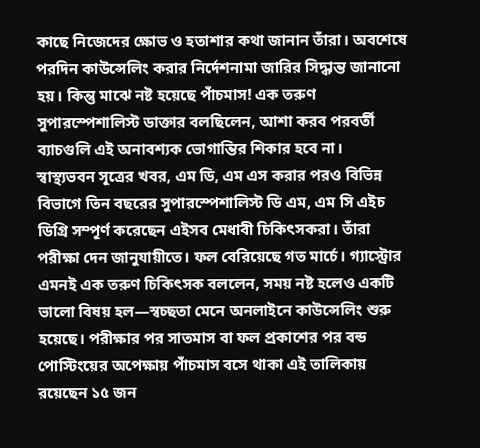কাছে নিজেদের ক্ষোভ ও হতাশার কথা জানান তাঁরা। অবশেষে পরদিন কাউন্সেলিং করার নির্দেশনামা জারির সিদ্ধান্ত জানানো হয়। কিন্তু মাঝে নষ্ট হয়েছে পাঁচমাস! এক তরুণ সুপারস্পেশালিস্ট ডাক্তার বলছিলেন, আশা করব পরবর্তী ব্যাচগুলি এই অনাবশ্যক ভোগান্তির শিকার হবে না।
স্বাস্থ্যভবন সূত্রের খবর, এম ডি, এম এস করার পরও বিভিন্ন বিভাগে তিন বছরের সুপারস্পেশালিস্ট ডি এম, এম সি এইচ ডিগ্রি সম্পূর্ণ করেছেন এইসব মেধাবী চিকিৎসকরা। তাঁরা পরীক্ষা দেন জানুযায়ীতে। ফল বেরিয়েছে গত মার্চে। গ্যাস্ট্রোর এমনই এক তরুণ চিকিৎসক বললেন, সময় নষ্ট হলেও একটি ভালো বিষয় হল—স্বচ্ছতা মেনে অনলাইনে কাউন্সেলিং শুরু হয়েছে। পরীক্ষার পর সাতমাস বা ফল প্রকাশের পর বন্ড পোস্টিংয়ের অপেক্ষায় পাঁচমাস বসে থাকা এই তালিকায় রয়েছেন ১৫ জন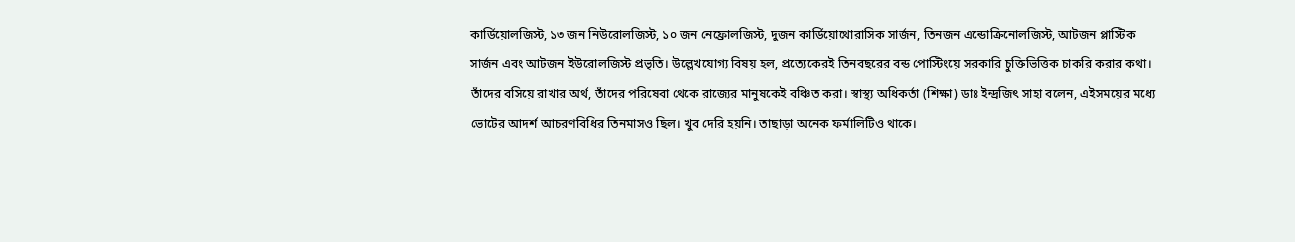কার্ডিয়োলজিস্ট, ১৩ জন নিউরোলজিস্ট, ১০ জন নেফ্রোলজিস্ট, দুজন কার্ডিয়োথোরাসিক সার্জন, তিনজন এন্ডোক্রিনোলজিস্ট, আটজন প্লাস্টিক সার্জন এবং আটজন ইউরোলজিস্ট প্রভৃতি। উল্লেখযোগ্য বিষয় হল, প্রত্যেকেরই তিনবছরের বন্ড পোস্টিংয়ে সরকারি চুক্তিভিত্তিক চাকরি করার কথা। তাঁদের বসিয়ে রাখার অর্থ, তাঁদের পরিষেবা থেকে রাজ্যের মানুষকেই বঞ্চিত করা। স্বাস্থ্য অধিকর্তা (শিক্ষা) ডাঃ ইন্দ্রজিৎ সাহা বলেন, এইসময়ের মধ্যে ভোটের আদর্শ আচরণবিধির তিনমাসও ছিল। খুব দেরি হয়নি। তাছাড়া অনেক ফর্মালিটিও থাকে।